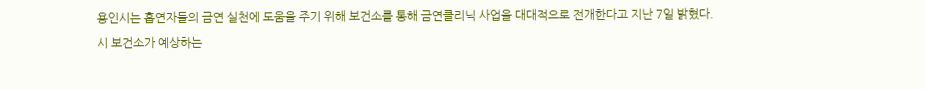용인시는 흡연자들의 금연 실천에 도움을 주기 위해 보건소를 통해 금연클리닉 사업을 대대적으로 전개한다고 지난 7일 밝혔다.
시 보건소가 예상하는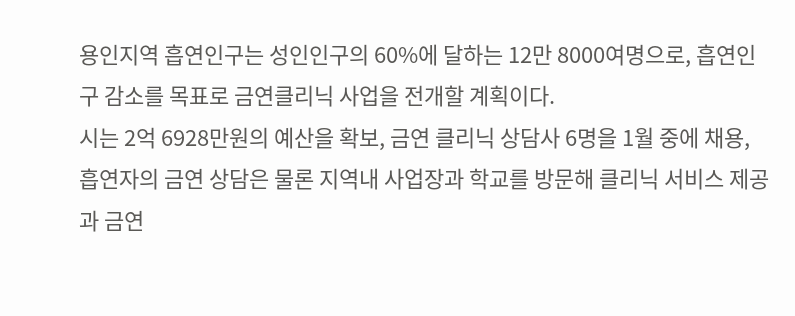용인지역 흡연인구는 성인인구의 60%에 달하는 12만 8000여명으로, 흡연인구 감소를 목표로 금연클리닉 사업을 전개할 계획이다.
시는 2억 6928만원의 예산을 확보, 금연 클리닉 상담사 6명을 1월 중에 채용, 흡연자의 금연 상담은 물론 지역내 사업장과 학교를 방문해 클리닉 서비스 제공과 금연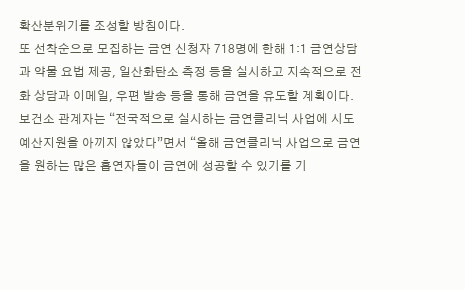확산분위기를 조성할 방침이다.
또 선착순으로 모집하는 금연 신청자 718명에 한해 1:1 금연상담과 약물 요법 제공, 일산화탄소 측정 등을 실시하고 지속적으로 전화 상담과 이메일, 우편 발송 등을 통해 금연을 유도할 계획이다.
보건소 관계자는 “전국적으로 실시하는 금연클리닉 사업에 시도 예산지원을 아끼지 않았다”면서 “올해 금연클리닉 사업으로 금연을 원하는 많은 흡연자들이 금연에 성공할 수 있기를 기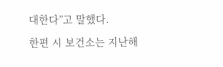대한다”고 말했다.
한편 시 보건소는 지난해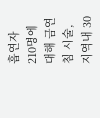흡연자 210명에 대해 금연침 시술, 지역내 30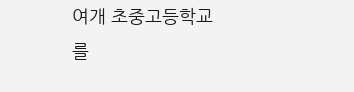여개 초중고등학교를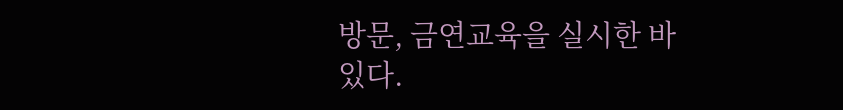방문, 금연교육을 실시한 바 있다.